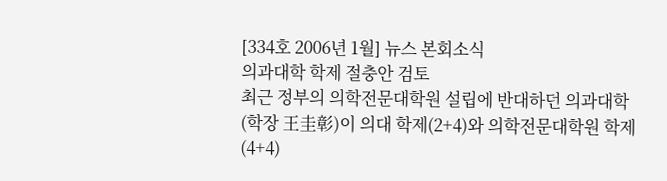[334호 2006년 1월] 뉴스 본회소식
의과대학 학제 절충안 검토
최근 정부의 의학전문대학원 설립에 반대하던 의과대학(학장 王圭彰)이 의대 학제(2+4)와 의학전문대학원 학제(4+4)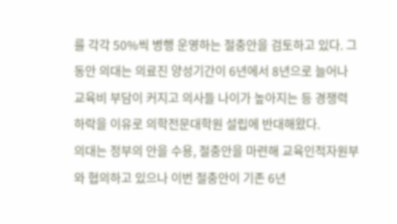를 각각 50%씩 병행 운영하는 절충안을 검토하고 있다. 그동안 의대는 의료진 양성기간이 6년에서 8년으로 늘어나 교육비 부담이 커지고 의사들 나이가 높아지는 등 경쟁력 하락을 이유로 의학전문대학원 설립에 반대해왔다.
의대는 정부의 안을 수용, 절충안을 마련해 교육인적자원부와 협의하고 있으나 이번 절충안이 기존 6년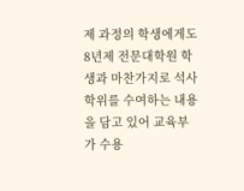제 과정의 학생에게도 8년제 전문대학원 학생과 마찬가지로 석사학위를 수여하는 내용을 담고 있어 교육부가 수용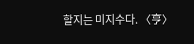할지는 미지수다. 〈亨〉